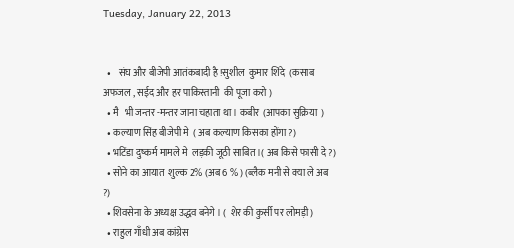Tuesday, January 22, 2013


  •    संघ और बीजेपी आतंकबादी है !सुशील  कुमार शिंदे  (कसाब  अफजल , सईद और हर पाकिस्तानी  की पूजा करो )
  • मै   भी जन्तर -मन्तर जाना चहाता था । कबीर  (आपका सुक्रिया  )
  • कल्याण सिंह बीजेपी मे  ( अब कल्याण किसका होंगा ?)
  • भटिंडा दुष्कर्म मामले मे  लड़की जूठी साबित ।( अब किसे फासी दे ?)
  • सोने का आयात  शुल्क 2% (अब 6 % ) (ब्लैक मनी से क्या ले अब ?)
  • शिवसेना के अध्यक्ष उद्धव बनेगे । (  शेर की कुर्सी पर लोमड़ी )
  • राहुल गाँधी अब कांग्रेस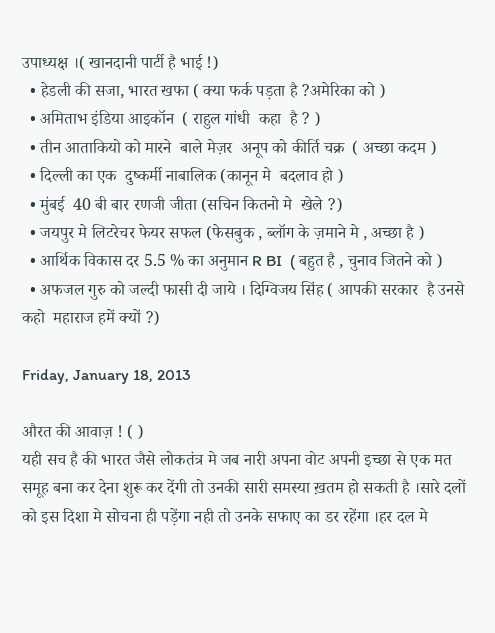उपाध्यक्ष ।( खानदानी पार्टी है भाई !)
  • हेडली की सजा, भारत खफा ( क्या फर्क पड़ता है ?अमेरिका को )
  • अमिताभ इंडिया आइकॉन  ( राहुल गांधी  कहा  है ? )
  • तीन आताकियो को मारने  बाले मेज़र  अनूप को कीर्ति चक्र  ( अच्छा कदम )
  • दिल्ली का एक  दुष्कर्मी नाबालिक (कानून मे  बदलाव हो )
  • मुंबई  40 बी बार रणजी जीता (सचिन कितनो मे  खेले ?)
  • जयपुर मे लिटरेचर फेयर सफल (फेसबुक , ब्लॉग के ज़माने मे , अच्छा है )
  • आर्थिक विकास दर 5.5 % का अनुमान R BI  ( बहुत है , चुनाव जितने को )
  • अफजल गुरु को जल्दी फासी दी जाये । दिग्विजय सिंह ( आपकी सरकार  है उनसे कहो  महाराज हमें क्यों ?)

Friday, January 18, 2013

औरत की आवाज़ ! ( )
यही सच है की भारत जैसे लोकतंत्र मे जब नारी अपना वोट अपनी इच्छा से एक मत समूह बना कर देना शुरू कर देंगी तो उनकी सारी समस्या ख़तम हो सकती है ।सारे दलों को इस दिशा मे सोचना ही पड़ेंगा नही तो उनके सफाए का डर रहेंगा ।हर दल मे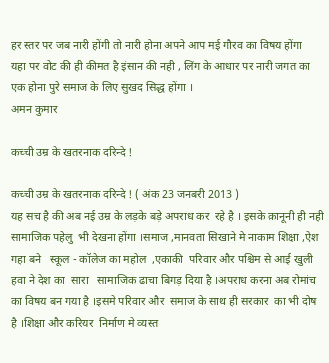हर स्तर पर जब नारी होंगी तो नारी होना अपने आप मई गौरव का विषय होंगा
यहा पर वोट की ही कीमत है इंसान की नही , लिंग के आधार पर नारी जगत का एक होना पुरे समाज के लिए सुखद सिद्ध होंगा ।
अमन कुमार

कच्ची उम्र के खतरनाक दरिन्दे !

कच्ची उम्र के खतरनाक दरिन्दे ! ( अंक 23 जनबरी 2013 )
यह सच है की अब नई उम्र के लड़के बड़े अपराध कर  रहे है । इसके क़ानूनी ही नही सामाजिक पहेलु  भी देखना होंगा ।समाज ,मानवता सिखाने मे नाकाम शिक्षा ,ऐश गहा बने   स्कूल - कॉलेज का महोल  ,एकाकी  परिवार और पश्चिम से आई खुली हवा ने देश का  सारा   सामाजिक ढाचा बिगड़ दिया है ।अपराध करना अब रोमांच का विषय बन गया है ।इसमे परिवार और  समाज के साथ ही सरकार  का भी दोष है ।शिक्षा और करियर  निर्माण मे व्यस्त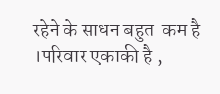रहेने के साधन बहुत  कम है ।परिवार एकाकी है ,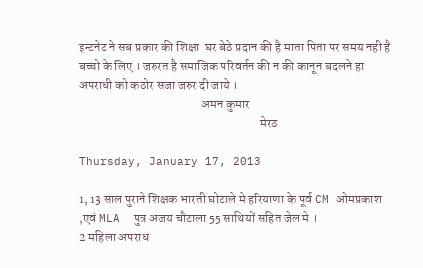इन्टनेट ने सब प्रकार की शिक्षा  घर बेठे प्रदान की है माता पिता पर समय नही है बच्चो के लिए । जरुरत है समाजिक परिवर्तन की न की कानून बदलने हा अपराधी को कठोर सजा जरुर दी जाये ।
                                                अमन कुमार
                                                                       मेरठ

Thursday, January 17, 2013

1, 13 साल पुराने शिक्षक भारती घोटाले मे हरियाणा के पूर्व CM ओमप्रकाश  ,एवं MLA  पुत्र अजय चौटाला 55 साथियों सहित जेल मे ।
2 महिला अपराध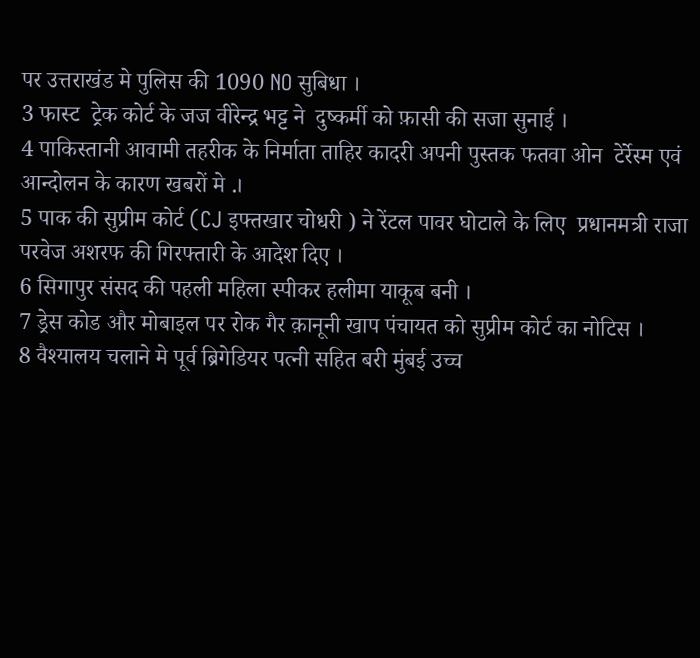पर उत्तराखंड मे पुलिस की 1090 NO सुबिधा ।
3 फास्ट  ट्रेक कोर्ट के जज वीरेन्द्र भट्ट ने  दुष्कर्मी को फ़ासी की सजा सुनाई ।
4 पाकिस्तानी आवामी तहरीक के निर्माता ताहिर कादरी अपनी पुस्तक फतवा ओन  टेर्रेस्म एवं आन्दोलन के कारण खबरों मे .।
5 पाक की सुप्रीम कोर्ट (CJ इफ्तखार चोधरी ) ने रेंटल पावर घोटाले के लिए  प्रधानमत्री राजा परवेज अशरफ की गिरफ्तारी के आदेश दिए ।
6 सिगापुर संसद की पहली महिला स्पीकर हलीमा याकूब बनी ।
7 ड्रेस कोड और मोबाइल पर रोक गैर क़ानूनी खाप पंचायत को सुप्रीम कोर्ट का नोटिस ।
8 वैश्यालय चलाने मे पूर्व ब्रिगेडियर पत्नी सहित बरी मुंबई उच्च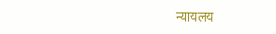न्यायलय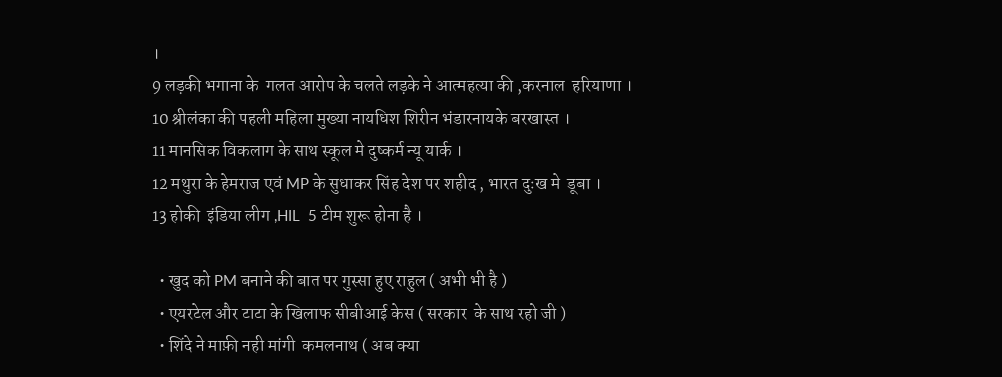।
9 लड़की भगाना के  गलत आरोप के चलते लड़के ने आत्महत्या की ,करनाल  हरियाणा ।
10 श्रीलंका की पहली महिला मुख्या नायधिश शिरीन भंडारनायके बरखास्त ।
11 मानसिक विकलाग के साथ स्कूल मे दुष्कर्म न्यू यार्क ।
12 मथुरा के हेमराज एवं MP के सुधाकर सिंह देश पर शहीद , भारत दुःख मे  डूबा ।
13 होकी  इंडिया लीग ,HIL  5 टीम शुरू होना है ।

  • खुद को PM बनाने की बात पर गुस्सा हुए राहुल ( अभी भी है )
  • एयरटेल और टाटा के खिलाफ सीबीआई केस ( सरकार  के साथ रहो जी )
  • शिंदे ने माफ़ी नही मांगी  कमलनाथ ( अब क्या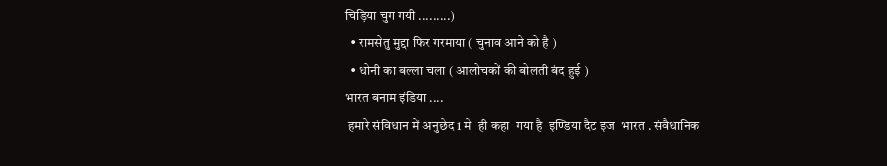चिड़िया चुग गयी .........)
  • रामसेतु मुद्दा फिर गरमाया ( चुनाव आने को है )
  • धोनी का बल्ला चला ( आलोचकों की बोलती बंद हुई )
भारत बनाम इंडिया ....
 हमारे संविधान में अनुछेद 1 मे  ही कहा  गया है  इण्डिया दैट इज  भारत . संवैधानिक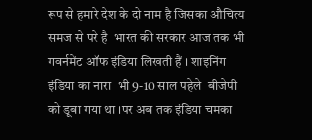रूप से हमारे देश के दो नाम है जिसका औचित्य समज से परे है  भारत की सरकार आज तक भी  गवर्नमेंट ऑफ इंडिया लिखती हैं । शाइनिंग इंडिया का नारा  भी 9-10 साल पहेले  बीजेपी को डूबा गया था ।पर अब तक इंडिया चमका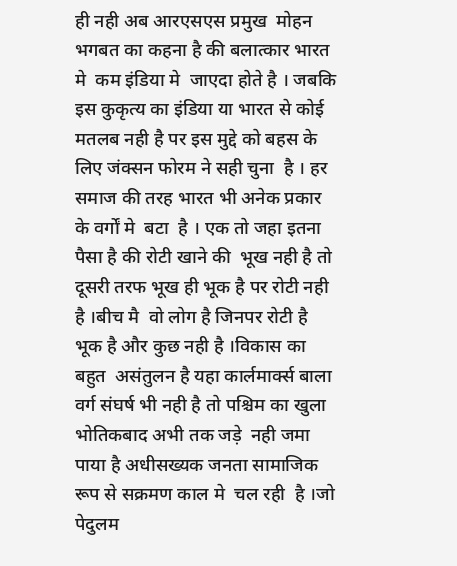ही नही अब आरएसएस प्रमुख  मोहन भगबत का कहना है की बलात्कार भारत मे  कम इंडिया मे  जाएदा होते है । जबकि इस कुकृत्य का इंडिया या भारत से कोई मतलब नही है पर इस मुद्दे को बहस के लिए जंक्सन फोरम ने सही चुना  है । हर समाज की तरह भारत भी अनेक प्रकार के वर्गों मे  बटा  है । एक तो जहा इतना पैसा है की रोटी खाने की  भूख नही है तो दूसरी तरफ भूख ही भूक है पर रोटी नही है ।बीच मै  वो लोग है जिनपर रोटी है भूक है और कुछ नही है ।विकास का बहुत  असंतुलन है यहा कार्लमार्क्स बाला वर्ग संघर्ष भी नही है तो पश्चिम का खुला भोतिकबाद अभी तक जड़े  नही जमा पाया है अधीसख्यक जनता सामाजिक रूप से सक्रमण काल मे  चल रही  है ।जो पेदुलम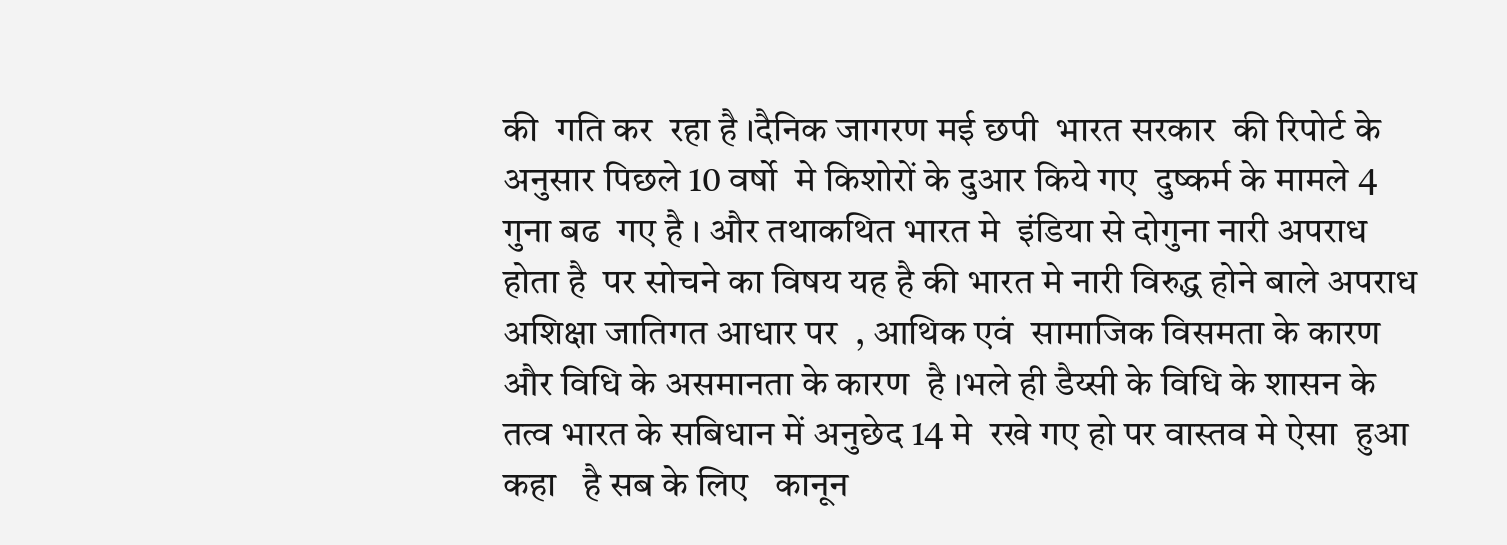की  गति कर  रहा है ।दैनिक जागरण मई छपी  भारत सरकार  की रिपोर्ट के अनुसार पिछले 10 वर्षो  मे किशोरों के दुआर किये गए  दुष्कर्म के मामले 4 गुना बढ  गए है । और तथाकथित भारत मे  इंडिया से दोगुना नारी अपराध होता है  पर सोचने का विषय यह है की भारत मे नारी विरुद्ध होने बाले अपराध अशिक्षा जातिगत आधार पर  , आथिक एवं  सामाजिक विसमता के कारण और विधि के असमानता के कारण  है ।भले ही डैय्सी के विधि के शासन के तत्व भारत के सबिधान में अनुछेद 14 मे  रखे गए हो पर वास्तव मे ऐसा  हुआ कहा   है सब के लिए   कानून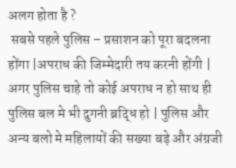अलग होता है ?
 सबसे पहले पुलिस – प्रसाशन को पूरा बदलना होंगा |अपराध की जिम्मेदारी तय करनी होंगी | अगर पुलिस चाहे तो कोई अपराध न हो साथ ही पुलिस बल मे भी दुगनी ब्रद्धि हो | पुलिस और अन्य बलो मे महिलायों की सख्या बड़े और अंग्रजी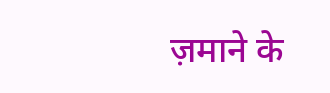ज़माने के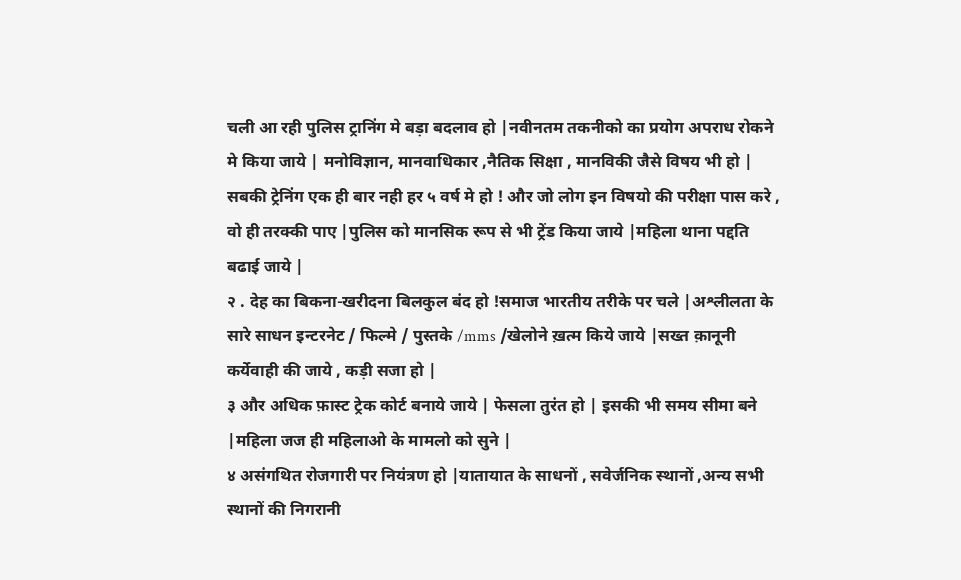चली आ रही पुलिस ट्रानिंग मे बड़ा बदलाव हो |नवीनतम तकनीको का प्रयोग अपराध रोकने मे किया जाये | मनोविज्ञान, मानवाधिकार ,नैतिक सिक्षा , मानविकी जैसे विषय भी हो | सबकी ट्रेनिंग एक ही बार नही हर ५ वर्ष मे हो ! और जो लोग इन विषयो की परीक्षा पास करे , वो ही तरक्की पाए |पुलिस को मानसिक रूप से भी ट्रेंड किया जाये |महिला थाना पद्दति बढाई जाये |
२ . देह का बिकना-खरीदना बिलकुल बंद हो !समाज भारतीय तरीके पर चले |अश्लीलता के सारे साधन इन्टरनेट / फिल्मे / पुस्तके /mms /खेलोने ख़त्म किये जाये |सख्त क़ानूनी कर्येवाही की जाये , कड़ी सजा हो |
३ और अधिक फ़ास्ट ट्रेक कोर्ट बनाये जाये | फेसला तुरंत हो | इसकी भी समय सीमा बने |महिला जज ही महिलाओ के मामलो को सुने |
४ असंगथित रोजगारी पर नियंत्रण हो |यातायात के साधनों , सवेर्जनिक स्थानों ,अन्य सभी स्थानों की निगरानी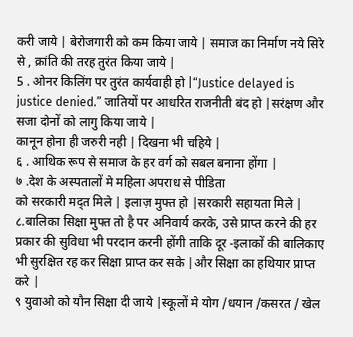करी जाये | बेरोजगारी को कम किया जाये | समाज का निर्माण नये सिरे से , क्रांति की तरह तुरंत किया जाये |
5 . ओनर किलिंग पर तुरंत कार्यवाही हो |“Justice delayed is justice denied.” जातियों पर आधरित राजनीती बंद हो |सरंक्षण और सजा दोनों को लागु किया जाये |
कानून होना ही जरुरी नही | दिखना भी चहिये |
६ . आथिक रूप से समाज के हर वर्ग को सबल बनाना होंगा |
७ .देश के अस्पतालों मे महिला अपराध से पीडिता
को सरकारी मद्त मिले | इलाज़ मुफ्त हो |सरकारी सहायता मिले |
८.बालिका सिक्षा मुफ्त तो है पर अनिवार्य करके, उसे प्राप्त करने की हर प्रकार की सुविधा भी परदान करनी होंगी ताकि दूर -इलाकों की बालिकाए भी सुरक्षित रह कर सिक्षा प्राप्त कर सके |और सिक्षा का हथियार प्राप्त करे |
९ युवाओ को यौन सिक्षा दी जाये |स्कूलों मे योग /धयान /कसरत / खेल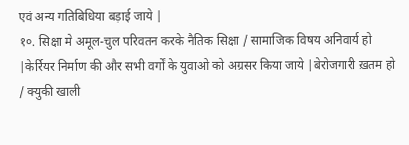एवं अन्य गतिबिधिया बड़ाई जाये |
१०. सिक्षा मे अमूल-चुल परिवतन करके नैतिक सिक्षा / सामाजिक विषय अनिवार्य हो |केर्रियर निर्माण की और सभी वर्गों के युवाओ को अग्रसर किया जाये |बेरोजगारी ख़तम हो / क्युकी खाली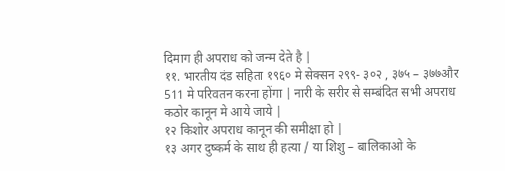दिमाग ही अपराध को जन्म देते है |
११. भारतीय दंड सहिता १९६० मे सेक्सन २९९- ३०२ , ३७५ – ३७७और 511 मे परिवतन करना होंगा | नारी के सरीर से सम्बंदित सभी अपराध कठोर कानून मे आये जाये |
१२ किशोर अपराध कानून की समीक्षा हो |
१३ अगर दुष्कर्म के साथ ही हत्या / या शिशु – बालिकाओ के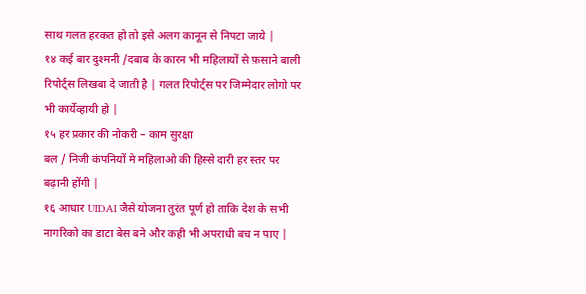साथ गलत हरकत हो तो इसे अलग कानून से निपटा जाये |
१४ कई बार दुश्मनी /दबाब के कारन भी महिलायों से फ़साने बाली रिपोर्ट्स लिखबा दे जाती है | गलत रिपोर्ट्स पर जिम्मेदार लोगो पर भी कार्येव्हायी हो |
१५ हर प्रकार की नोकरी – काम सुरक्षा
बल / निजी कंपनियों मे महिलाओ की हिस्से दारी हर स्तर पर बढ़ानी होंगी |
१६ आधार UIDAI जैसे योजना तुरंत पूर्ण हो ताकि देश के सभी नागरिको का डाटा बेस बने और कही भी अपराधी बच न पाए |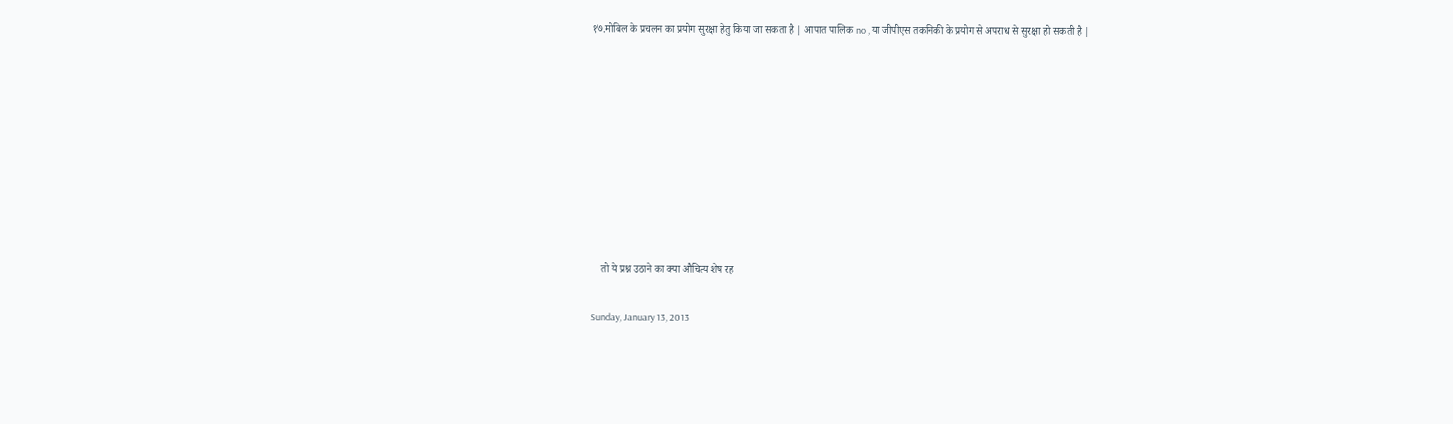१७.मोबिल के प्रचलन का प्रयोग सुरक्षा हेतु किया जा सकता है | आपात पालिक no , या जीपीएस तकनिकी के प्रयोग से अपराध से सुरक्षा हो सकती है |









    तो ये प्रश्न उठाने का क्या औचित्य शेष रह

Sunday, January 13, 2013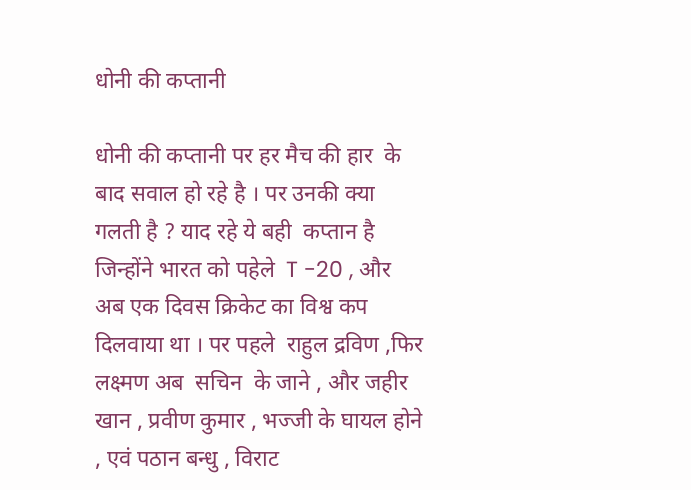धोनी की कप्तानी

धोनी की कप्तानी पर हर मैच की हार  के बाद सवाल हो रहे है । पर उनकी क्या गलती है ? याद रहे ये बही  कप्तान है जिन्होंने भारत को पहेले  T -20 , और अब एक दिवस क्रिकेट का विश्व कप दिलवाया था । पर पहले  राहुल द्रविण ,फिर लक्ष्मण अब  सचिन  के जाने , और जहीर खान , प्रवीण कुमार , भज्जी के घायल होने , एवं पठान बन्धु , विराट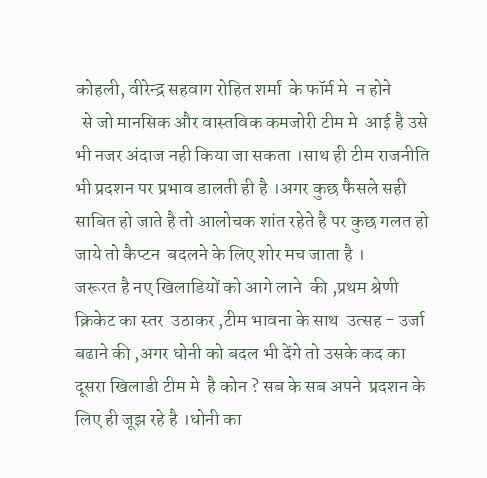कोहली, वीरेन्द्र सहवाग रोहित शर्मा  के फॉर्म मे  न होने
  से जो मानसिक और वास्तविक कमजोरी टीम मे  आई है उसे भी नजर अंदाज नही किया जा सकता ।साथ ही टीम राजनीति भी प्रदशन पर प्रभाव डालती ही है ।अगर कुछ फैसले सही साबित हो जाते है तो आलोचक शांत रहेते है पर कुछ गलत हो जाये तो कैप्टन  बदलने के लिए शोर मच जाता है ।
जरूरत है नए खिलाडियों को आगे लाने  की ,प्रथम श्रेणी क्रिकेट का स्तर  उठाकर ,टीम भावना के साथ  उत्सह - उर्जा बढाने की ,अगर धोनी को बदल भी देंगे तो उसके कद का दूसरा खिलाडी टीम मे  है कोन ? सब के सब अपने  प्रदशन के लिए ही जूझ रहे है ।धोनी का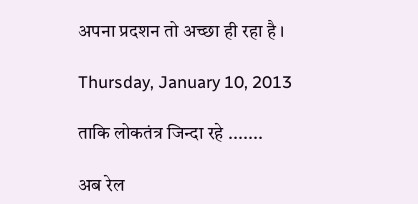अपना प्रदशन तो अच्छा ही रहा है ।

Thursday, January 10, 2013

ताकि लोकतंत्र जिन्दा रहे .......

अब रेल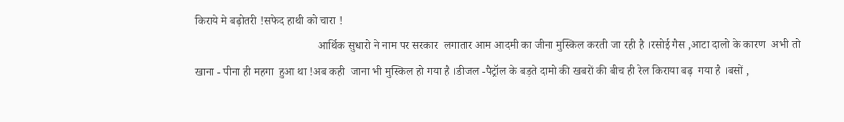किराये मे बढ़ोतरी !सफेद हाथी को चारा !
                                           आर्थिक सुधारो ने नाम पर सरकार  लगातार आम आदमी का जीना मुस्किल करती जा रही है ।रसोई गैस ,आटा दालो के कारण  अभी तो खाना - पीना ही महगा  हुआ था !अब कही  जाना भी मुस्किल हो गया है ।डीजल -पैट्रॉल के बड़ते दामो की खबरों की बीच ही रेल किराया बढ़  गया है ।बसों ,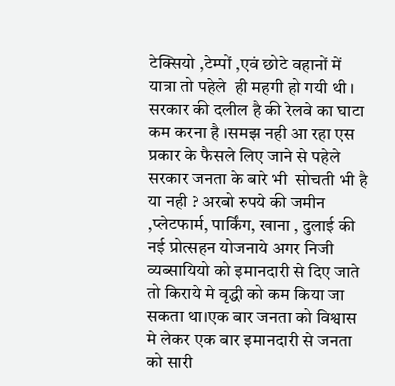टेक्सियो ,टेम्पों ,एवं छोटे वहानों में यात्रा तो पहेले  ही महगी हो गयी थी । सरकार की दलील है की रेलवे का घाटा कम करना है ।समझ नही आ रहा एस प्रकार के फैसले लिए जाने से पहेले सरकार जनता के बारे भी  सोचती भी है या नही ? अरबो रुपये की जमीन ,प्लेटफार्म, पार्किंग, खाना , दुलाई की नई प्रोत्सहन योजनाये अगर निजी व्यब्सायियो को इमानदारी से दिए जाते तो किराये मे वृद्धी को कम किया जा सकता था।एक बार जनता को विश्वास  मे लेकर एक बार इमानदारी से जनता को सारी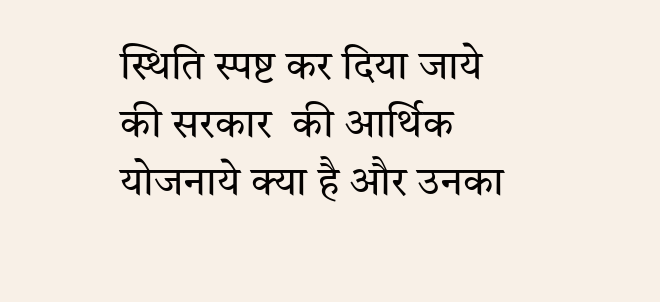स्थिति स्पष्ट कर दिया जाये  की सरकार  की आर्थिक योजनाये क्या है और उनका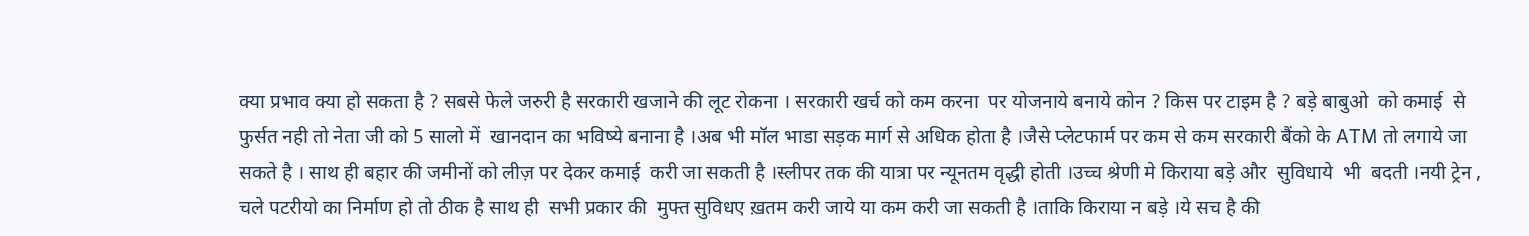क्या प्रभाव क्या हो सकता है ? सबसे फेले जरुरी है सरकारी खजाने की लूट रोकना । सरकारी खर्च को कम करना  पर योजनाये बनाये कोन ? किस पर टाइम है ? बड़े बाबुओ  को कमाई  से फुर्सत नही तो नेता जी को 5 सालो में  खानदान का भविष्ये बनाना है ।अब भी मॉल भाडा सड़क मार्ग से अधिक होता है ।जैसे प्लेटफार्म पर कम से कम सरकारी बैंको के ATM तो लगाये जा सकते है । साथ ही बहार की जमीनों को लीज़ पर देकर कमाई  करी जा सकती है ।स्लीपर तक की यात्रा पर न्यूनतम वृद्धी होती ।उच्च श्रेणी मे किराया बड़े और  सुविधाये  भी  बदती ।नयी ट्रेन , चले पटरीयो का निर्माण हो तो ठीक है साथ ही  सभी प्रकार की  मुफ्त सुविधए ख़तम करी जाये या कम करी जा सकती है ।ताकि किराया न बड़े ।ये सच है की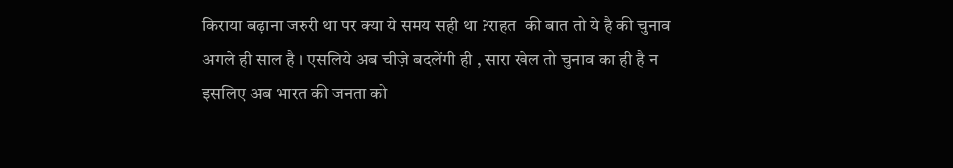किराया बढ़ाना जरुरी था पर क्या ये समय सही था ?राहत  की बात तो ये है की चुनाव अगले ही साल है । एसलिये अब चीज़े बदलेंगी ही , सारा खेल तो चुनाव का ही है न  इसलिए अब भारत की जनता को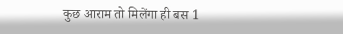कुछ आराम तो मिलेंगा ही बस 1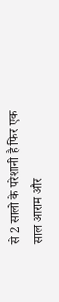से 2 सालो के परेशानी है फिर एक साल आराम और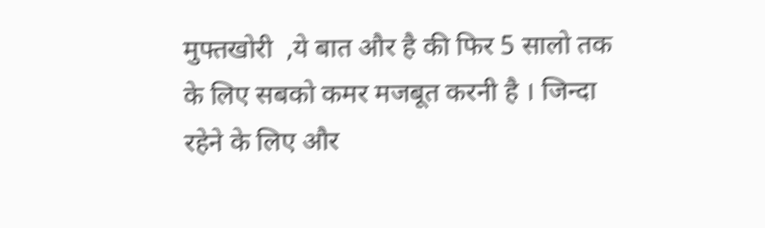मुफ्तखोरी  ,ये बात और है की फिर 5 सालो तक के लिए सबको कमर मजबूत करनी है । जिन्दा रहेने के लिए और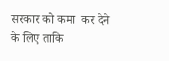सरकार को कमा  कर देने के लिए ताकि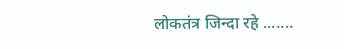लोकतंत्र जिन्दा रहे .......